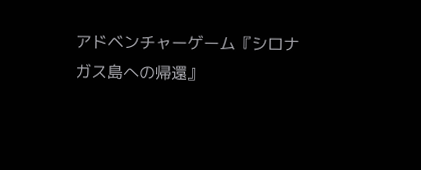アドベンチャーゲーム『シロナガス島への帰還』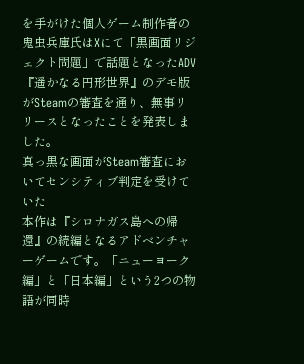を手がけた個人ゲーム制作者の鬼虫兵庫氏はXにて「黒画面リジェクト問題」で話題となったADV『遥かなる円形世界』のデモ版がSteamの審査を通り、無事リリースとなったことを発表しました。
真っ黒な画面がSteam審査においてセンシティブ判定を受けていた
本作は『シロナガス島への帰還』の続編となるアドベンチャーゲームです。「ニューヨーク編」と「日本編」という2つの物語が同時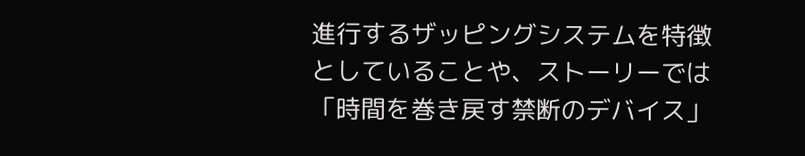進行するザッピングシステムを特徴としていることや、ストーリーでは「時間を巻き戻す禁断のデバイス」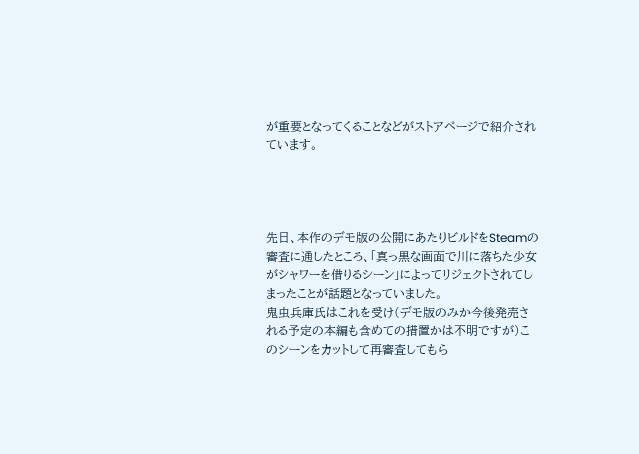が重要となってくることなどがストアページで紹介されています。




先日、本作のデモ版の公開にあたりビルドをSteamの審査に通したところ、「真っ黒な画面で川に落ちた少女がシャワーを借りるシーン」によってリジェクトされてしまったことが話題となっていました。
鬼虫兵庫氏はこれを受け(デモ版のみか今後発売される予定の本編も含めての措置かは不明ですが)このシーンをカットして再審査してもら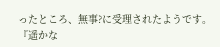ったところ、無事?に受理されたようです。
『遥かな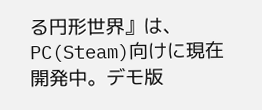る円形世界』は、PC(Steam)向けに現在開発中。デモ版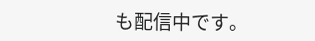も配信中です。